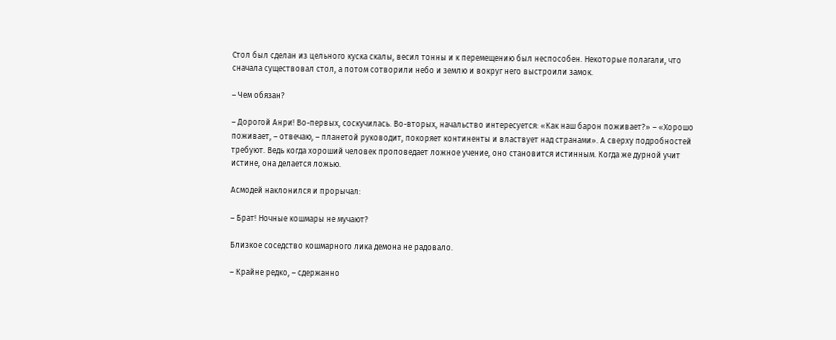Стол был сделан из цельного куска скалы, весил тонны и к перемещению был неспособен. Некоторые полагали, что сначала существовал стол, а потом сотворили небо и землю и вокруг него выстроили замок.

– Чем обязан?

– Дорогой Анри! Во-первых, соскучилась. Во-вторых, начальство интересуется: «Как наш барон поживает?» – «Хорошо поживает, – отвечаю, – планетой руководит, покоряет континенты и властвует над странами». А сверху подробностей требуют. Ведь когда хороший человек проповедает ложное учение, оно становится истинным. Когда же дурной учит истине, она делается ложью.

Асмодей наклонился и прорычал:

– Брат! Ночные кошмары не мучают?

Близкое соседство кошмарного лика демона не радовало.

– Крайне редко, – сдержанно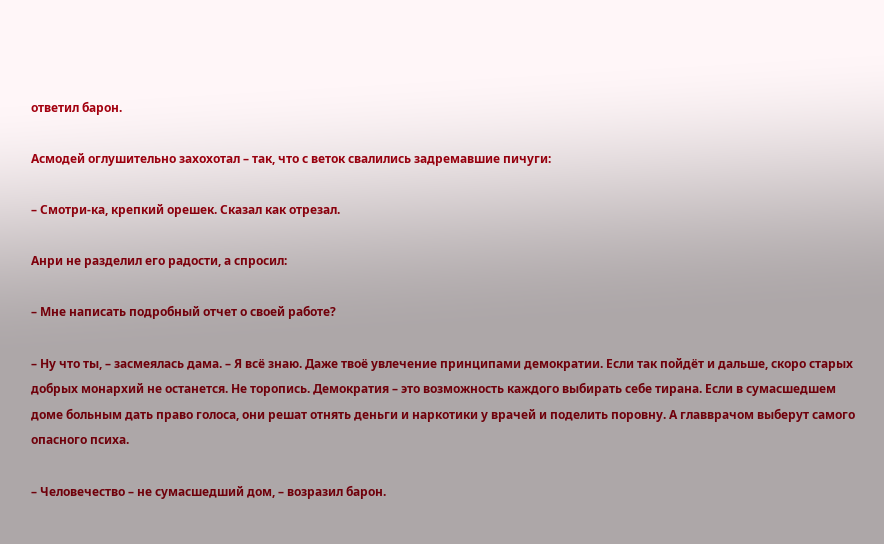ответил барон.

Асмодей оглушительно захохотал – так, что с веток свалились задремавшие пичуги:

– Смотри-ка, крепкий орешек. Сказал как отрезал.

Анри не разделил его радости, а спросил:

– Мне написать подробный отчет о своей работе?

– Ну что ты, – засмеялась дама. – Я всё знаю. Даже твоё увлечение принципами демократии. Если так пойдёт и дальше, скоро старых добрых монархий не останется. Не торопись. Демократия – это возможность каждого выбирать себе тирана. Если в сумасшедшем доме больным дать право голоса, они решат отнять деньги и наркотики у врачей и поделить поровну. А главврачом выберут самого опасного психа.

– Человечество – не сумасшедший дом, – возразил барон.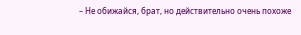– Не обижайся, брат, но действительно очень похоже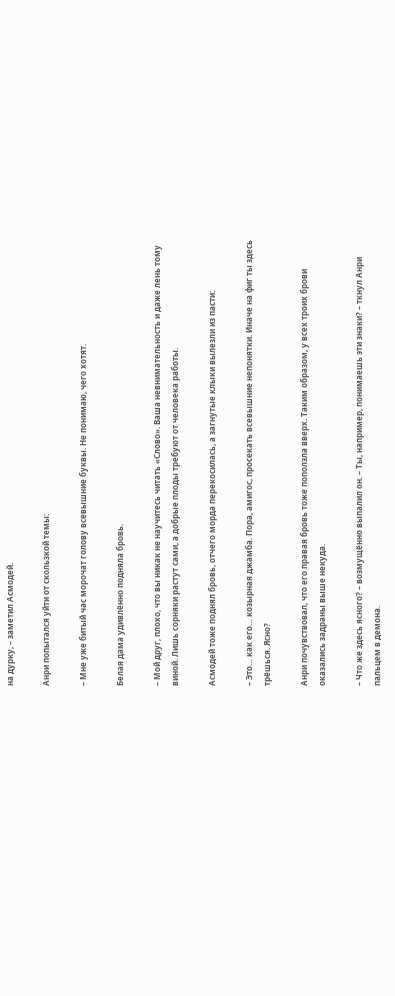на дурку, – заметил Асмодей.

Анри попытался уйти от скользкой темы:

– Мне уже битый час морочат голову всевышние буквы. Не понимаю, чего хотят.

Белая дама удивлённо подняла бровь.

– Мой друг, плохо, что вы никак не научитесь читать «Слово». Ваша невнимательность и даже лень тому виной. Лишь сорняки растут сами, а добрые плоды требуют от человека работы.

Асмодей тоже поднял бровь, отчего морда перекосилась, а загнутые клыки вылезли из пасти:

– Это… как его… козырная джамба. Пора, амигос, просекать всевышние непонятки. Иначе на фиг ты здесь трёшься. Ясно?

Анри почувствовал, что его правая бровь тоже поползла вверх. Таким образом, у всех троих брови оказались задраны выше некуда.

– Что же здесь ясного? – возмущённо выпалил он. – Ты, например, понимаешь эти знаки? – ткнул Анри пальцем в демона.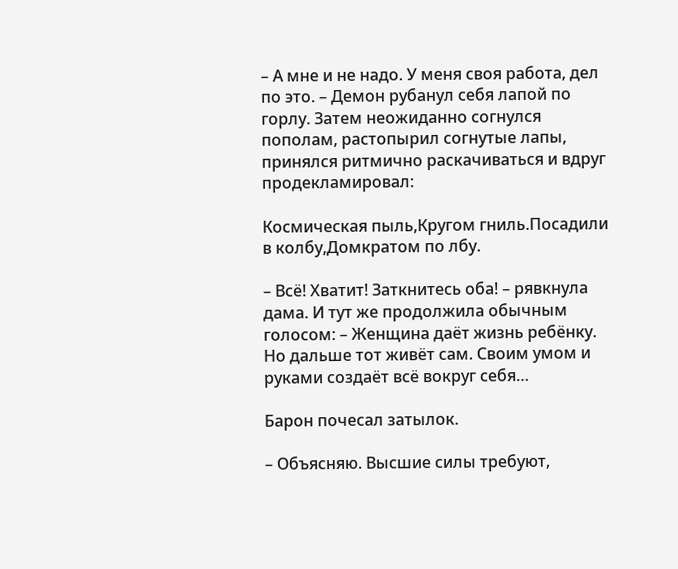– А мне и не надо. У меня своя работа, дел по это. – Демон рубанул себя лапой по горлу. Затем неожиданно согнулся пополам, растопырил согнутые лапы, принялся ритмично раскачиваться и вдруг продекламировал:

Космическая пыль,Кругом гниль.Посадили в колбу,Домкратом по лбу.

– Всё! Хватит! Заткнитесь оба! – рявкнула дама. И тут же продолжила обычным голосом: – Женщина даёт жизнь ребёнку. Но дальше тот живёт сам. Своим умом и руками создаёт всё вокруг себя…

Барон почесал затылок.

– Объясняю. Высшие силы требуют,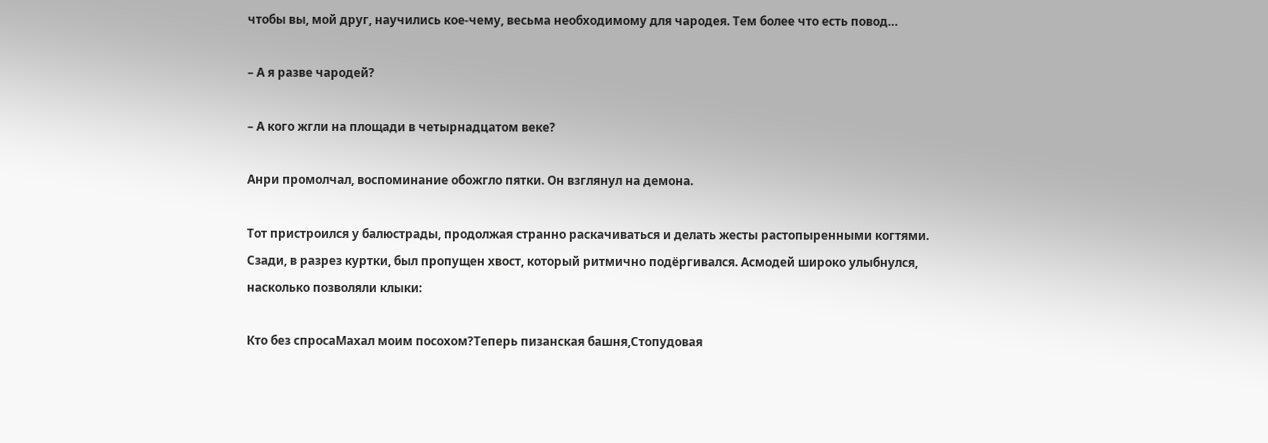чтобы вы, мой друг, научились кое-чему, весьма необходимому для чародея. Тем более что есть повод…

– А я разве чародей?

– А кого жгли на площади в четырнадцатом веке?

Анри промолчал, воспоминание обожгло пятки. Он взглянул на демона.

Тот пристроился у балюстрады, продолжая странно раскачиваться и делать жесты растопыренными когтями. Сзади, в разрез куртки, был пропущен хвост, который ритмично подёргивался. Асмодей широко улыбнулся, насколько позволяли клыки:

Кто без спросаМахал моим посохом?Теперь пизанская башня,Стопудовая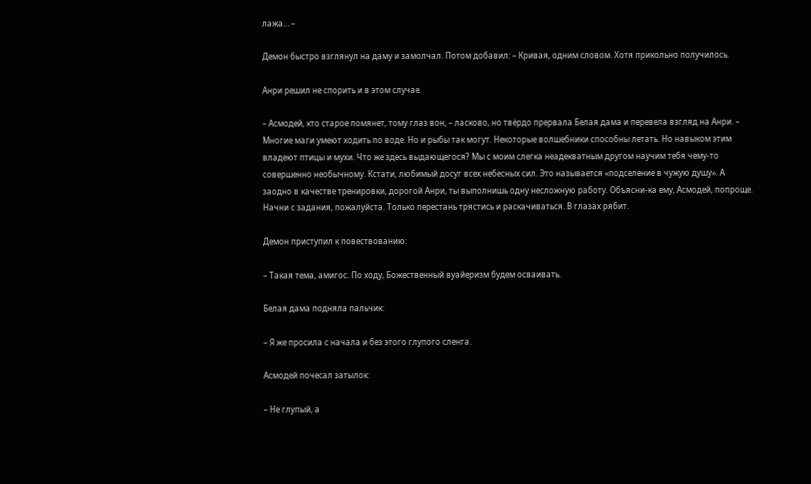лажа… –

Демон быстро взглянул на даму и замолчал. Потом добавил: – Кривая, одним словом. Хотя прикольно получилось.

Анри решил не спорить и в этом случае.

– Асмодей, кто старое помянет, тому глаз вон, – ласково, но твёрдо прервала Белая дама и перевела взгляд на Анри. – Многие маги умеют ходить по воде. Но и рыбы так могут. Некоторые волшебники способны летать. Но навыком этим владеют птицы и мухи. Что же здесь выдающегося? Мы с моим слегка неадекватным другом научим тебя чему-то совершенно необычному. Кстати, любимый досуг всех небесных сил. Это называется «подселение в чужую душу». А заодно в качестве тренировки, дорогой Анри, ты выполнишь одну несложную работу. Объясни-ка ему, Асмодей, попроще. Начни с задания, пожалуйста. Только перестань трястись и раскачиваться. В глазах рябит.

Демон приступил к повествованию:

– Такая тема, амигос. По ходу, Божественный вуайеризм будем осваивать.

Белая дама подняла пальчик:

– Я же просила с начала и без этого глупого сленга.

Асмодей почесал затылок:

– Не глупый, а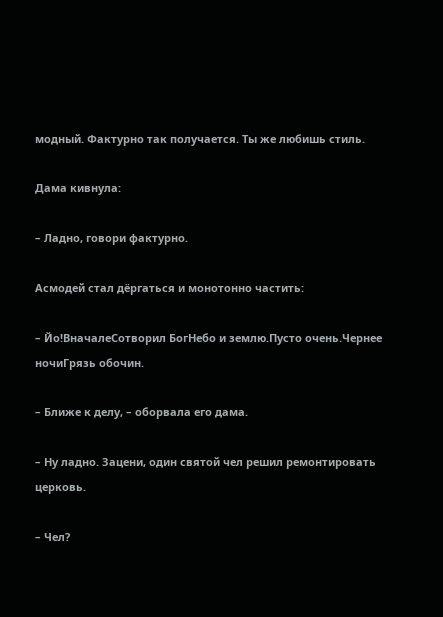модный. Фактурно так получается. Ты же любишь стиль.

Дама кивнула:

– Ладно, говори фактурно.

Асмодей стал дёргаться и монотонно частить:

– Йо!ВначалеСотворил БогНебо и землю.Пусто очень.Чернее ночиГрязь обочин.

– Ближе к делу, – оборвала его дама.

– Ну ладно. Зацени, один святой чел решил ремонтировать церковь.

– Чел?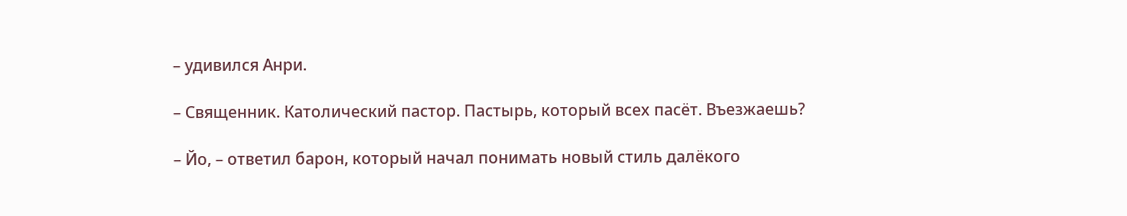– удивился Анри.

– Священник. Католический пастор. Пастырь, который всех пасёт. Въезжаешь?

– Йо, – ответил барон, который начал понимать новый стиль далёкого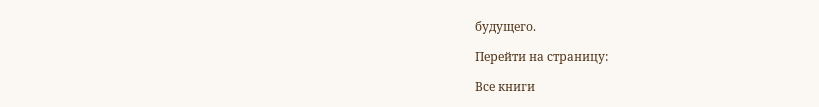будущего.

Перейти на страницу:

Все книги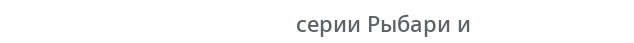серии Рыбари и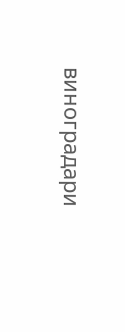виноградари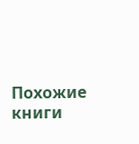Похожие книги